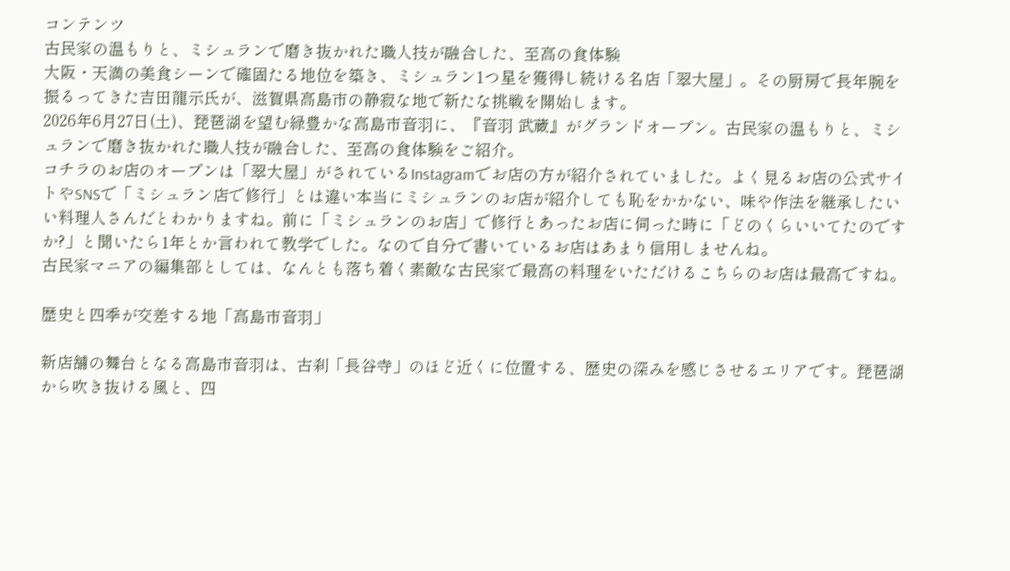コンテンツ
古民家の温もりと、ミシュランで磨き抜かれた職人技が融合した、至高の食体験
大阪・天満の美食シーンで確固たる地位を築き、ミシュラン1つ星を獲得し続ける名店「翠大屋」。その厨房で長年腕を振るってきた吉田龍示氏が、滋賀県高島市の静寂な地で新たな挑戦を開始します。
2026年6月27日(土)、琵琶湖を望む緑豊かな高島市音羽に、『音羽 武蔵』がグランドオープン。古民家の温もりと、ミシュランで磨き抜かれた職人技が融合した、至高の食体験をご紹介。
コチラのお店のオープンは「翠大屋」がされているInstagramでお店の方が紹介されていました。よく見るお店の公式サイトやSNSで「ミシュラン店で修行」とは違い本当にミシュランのお店が紹介しても恥をかかない、味や作法を継承したいい料理人さんだとわかりますね。前に「ミシュランのお店」で修行とあったお店に伺った時に「どのくらいいてたのですか?」と聞いたら1年とか言われて教学でした。なので自分で書いているお店はあまり信用しませんね。
古民家マニアの編集部としては、なんとも落ち着く素敵な古民家で最高の料理をいただけるこちらのお店は最高ですね。

歴史と四季が交差する地「高島市音羽」

新店舗の舞台となる高島市音羽は、古刹「長谷寺」のほど近くに位置する、歴史の深みを感じさせるエリアです。琵琶湖から吹き抜ける風と、四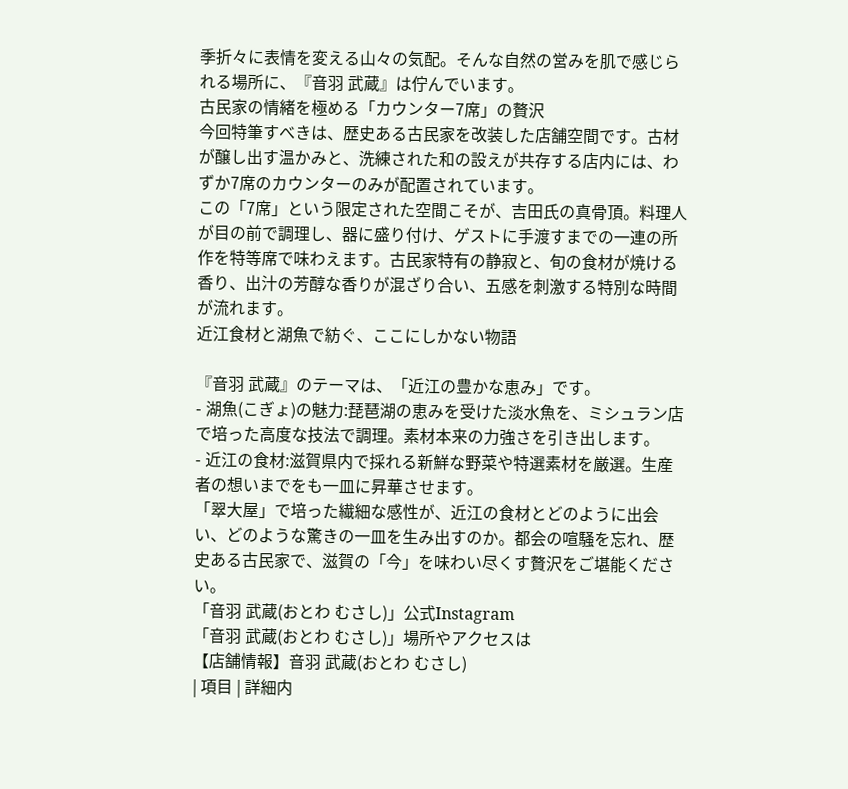季折々に表情を変える山々の気配。そんな自然の営みを肌で感じられる場所に、『音羽 武蔵』は佇んでいます。
古民家の情緒を極める「カウンター7席」の贅沢
今回特筆すべきは、歴史ある古民家を改装した店舗空間です。古材が醸し出す温かみと、洗練された和の設えが共存する店内には、わずか7席のカウンターのみが配置されています。
この「7席」という限定された空間こそが、吉田氏の真骨頂。料理人が目の前で調理し、器に盛り付け、ゲストに手渡すまでの一連の所作を特等席で味わえます。古民家特有の静寂と、旬の食材が焼ける香り、出汁の芳醇な香りが混ざり合い、五感を刺激する特別な時間が流れます。
近江食材と湖魚で紡ぐ、ここにしかない物語

『音羽 武蔵』のテーマは、「近江の豊かな恵み」です。
- 湖魚(こぎょ)の魅力:琵琶湖の恵みを受けた淡水魚を、ミシュラン店で培った高度な技法で調理。素材本来の力強さを引き出します。
- 近江の食材:滋賀県内で採れる新鮮な野菜や特選素材を厳選。生産者の想いまでをも一皿に昇華させます。
「翠大屋」で培った繊細な感性が、近江の食材とどのように出会い、どのような驚きの一皿を生み出すのか。都会の喧騒を忘れ、歴史ある古民家で、滋賀の「今」を味わい尽くす贅沢をご堪能ください。
「音羽 武蔵(おとわ むさし)」公式Instagram
「音羽 武蔵(おとわ むさし)」場所やアクセスは
【店舗情報】音羽 武蔵(おとわ むさし)
| 項目 | 詳細内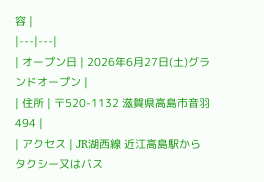容 |
|---|---|
| オープン日 | 2026年6月27日(土)グランドオープン |
| 住所 | 〒520-1132 滋賀県高島市音羽494 |
| アクセス | JR湖西線 近江高島駅からタクシー又はバス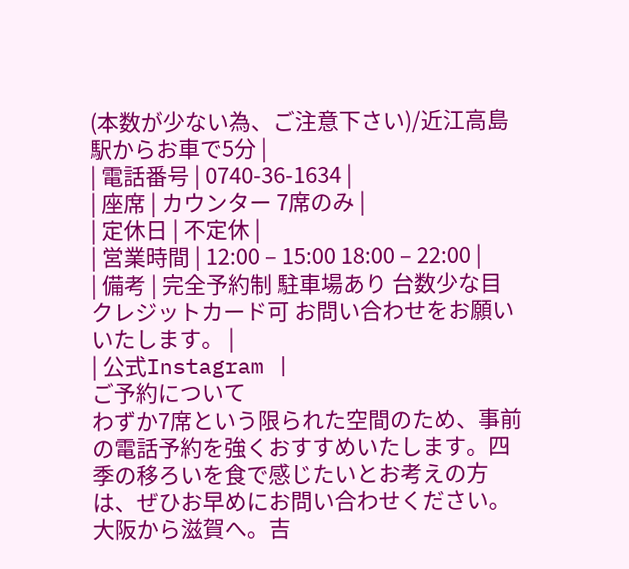(本数が少ない為、ご注意下さい)/近江高島駅からお車で5分 |
| 電話番号 | 0740-36-1634 |
| 座席 | カウンター 7席のみ |
| 定休日 | 不定休 |
| 営業時間 | 12:00 – 15:00 18:00 – 22:00 |
| 備考 | 完全予約制 駐車場あり 台数少な目 クレジットカード可 お問い合わせをお願いいたします。 |
| 公式Instagram |
ご予約について
わずか7席という限られた空間のため、事前の電話予約を強くおすすめいたします。四季の移ろいを食で感じたいとお考えの方は、ぜひお早めにお問い合わせください。
大阪から滋賀へ。吉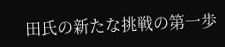田氏の新たな挑戦の第一歩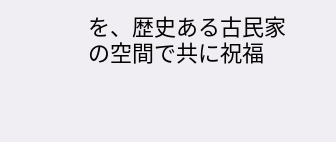を、歴史ある古民家の空間で共に祝福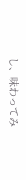し、味わってみ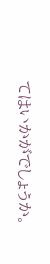てはいかがでしょうか。